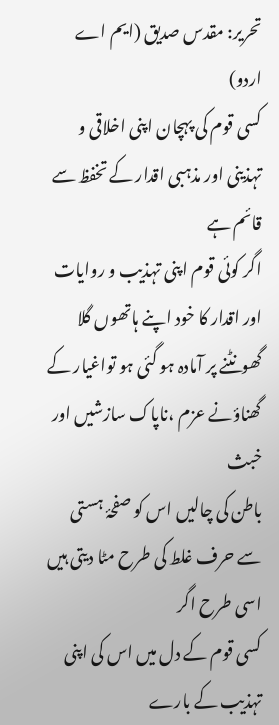تحریر: مقدس صدیق (ایم اے اردو)
کسی قوم کی پہچان اپنی اخلاقی و تہذینی اور مذہبی اقدار کے تخفظ سے قائم ہے
اگر کوئی قوم اپنی تہذیب و روایات اور اقدار کا خود اپنے ہاتھوں گلا
گھونٹنے پر آمادہ ہو گئی ہو تواغیار کے گھناؤنے عزم ،ناپاک سازشیں اور خبث
باطن کی چالیں اس کو صفحۂ ہستی سے حرف غلط کی طرح مٹا دیتی ہیں اسی طرح اگر
کسی قوم کے دل میں اس کی اپنی تہذیب کے بارے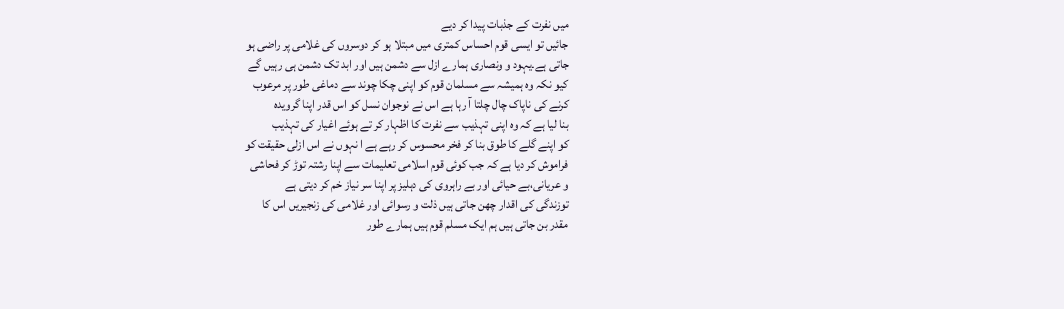میں نفرت کے جذبات پیدا کر دیے
جائیں تو ایسی قوم احساس کمتری میں مبتلا ہو کر دوسروں کی غلامی پر راضی ہو
جاتی ہے۔یہود و ونصاری ہمارے ازل سے دشمن ہیں اور ابد تک دشمن ہی رہیں گے
کیو نکہ وہ ہمیشہ سے مسلمان قوم کو اپنی چکا چوند سے دماغی طور پر مرعوب
کرنے کی ناپاک چال چلتا آ رہا ہے اس نے نوجوان نسل کو اس قدر اپنا گرویدہ
بنا لیا ہے کہ وہ اپنی تہذیب سے نفرت کا اظہار کر تے ہوئے اغیار کی تہذیب
کو اپنے گلے کا طوق بنا کر فخر محسوس کر رہے ہے ا نہوں نے اس ازلی حقیقت کو
فراموش کر دیا ہے کہ جب کوئی قوم اسلامی تعلیمات سے اپنا رشتہ توڑ کر فحاشی
و عریانی،بے حیائی اور بے راہروی کی دہلیز پر اپنا سر نیاز خم کر دیتی ہے
توزندگی کی اقدار چھن جاتی ہیں ذلت و رسوائی اور غلامی کی زنجیریں اس کا
مقدر بن جاتی ہیں ہم ایک مسلم قوم ہیں ہمارے طور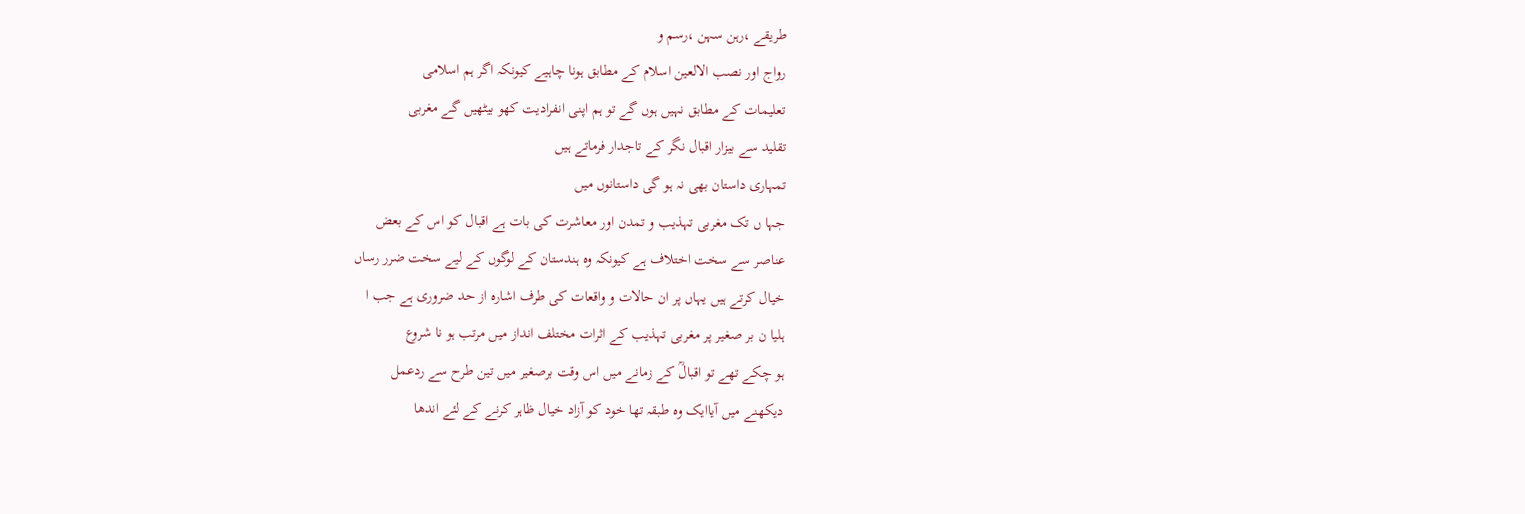طریقے ،رہن سہن ،رسم و
رواج اور نصب الالعین اسلام کے مطابق ہونا چاہیے کیونکہ اگر ہم اسلامی
تعلیمات کے مطابق نہیں ہوں گے تو ہم اپنی انفرادیت کھو بیٹھیں گے مغربی
تقلید سے بیزار اقبال نگر کے تاجدار فرماتے ہیں
تمہاری داستان بھی نہ ہو گی داستانوں میں
جہا ں تک مغربی تہذیب و تمدن اور معاشرت کی بات ہے اقبال کو اس کے بعض
عناصر سے سخت اختلاف ہے کیونکہ وہ ہندستان کے لوگوں کے لیے سخت ضرر رساں
خیال کرتے ہیں یہاں پر ان حالات و واقعات کی طرف اشارہ از حد ضروری ہے جب ا
ہلیا ن بر صغیر پر مغربی تہذیب کے اثرات مختلف انداز میں مرتب ہو نا شروع
ہو چکے تھے تو اقبالؒ کے زمانے میں اس وقت برصغیر میں تین طرح سے ردعمل
دیکھنے میں آیاایک وہ طبقہ تھا خود کو آزاد خیال ظاہر کرنے کے لئے اندھا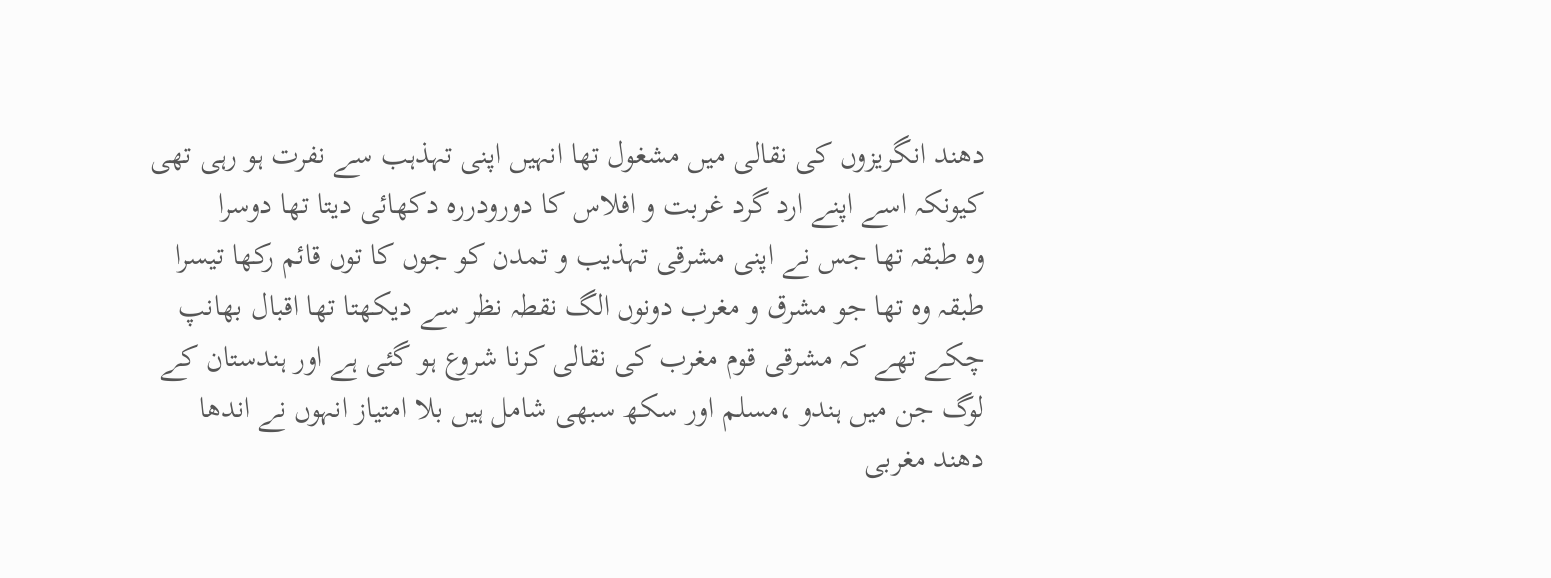دھند انگریزوں کی نقالی میں مشغول تھا انہیں اپنی تہذہب سے نفرت ہو رہی تھی
کیونکہ اسے اپنے ارد گرد غربت و افلاس کا دورودررہ دکھائی دیتا تھا دوسرا
وہ طبقہ تھا جس نے اپنی مشرقی تہذیب و تمدن کو جوں کا توں قائم رکھا تیسرا
طبقہ وہ تھا جو مشرق و مغرب دونوں الگ نقطہ نظر سے دیکھتا تھا اقبال بھانپ
چکے تھے کہ مشرقی قوم مغرب کی نقالی کرنا شروع ہو گئی ہے اور ہندستان کے
لوگ جن میں ہندو ،مسلم اور سکھ سبھی شامل ہیں بلا امتیاز انہوں نے اندھا
دھند مغربی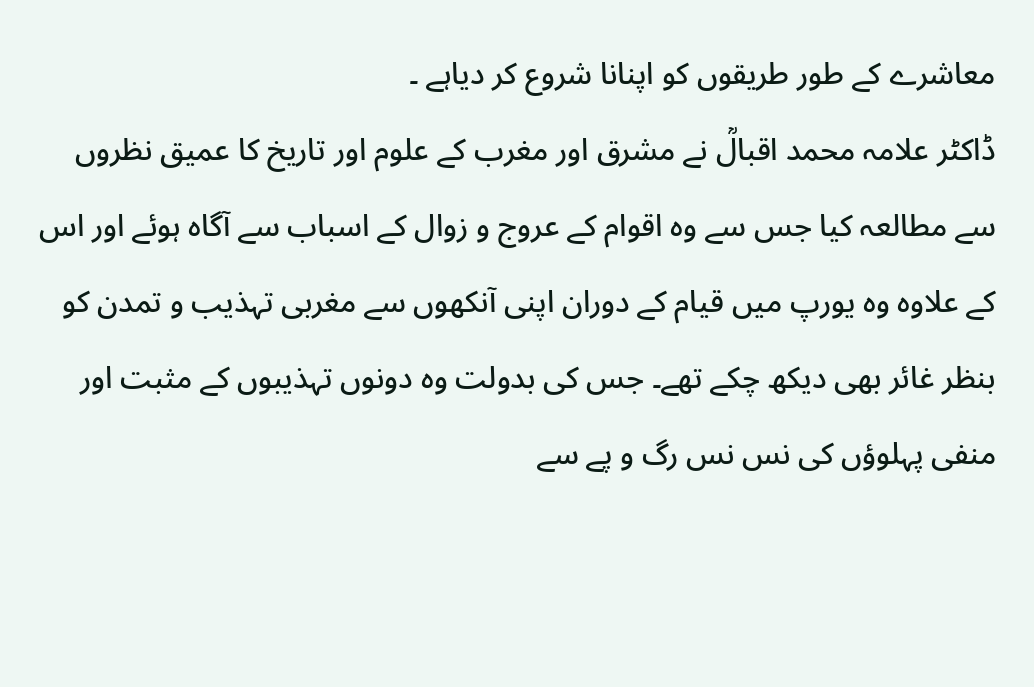معاشرے کے طور طریقوں کو اپنانا شروع کر دیاہے ۔
ڈاکٹر علامہ محمد اقبالؒ نے مشرق اور مغرب کے علوم اور تاریخ کا عمیق نظروں
سے مطالعہ کیا جس سے وہ اقوام کے عروج و زوال کے اسباب سے آگاہ ہوئے اور اس
کے علاوہ وہ یورپ میں قیام کے دوران اپنی آنکھوں سے مغربی تہذیب و تمدن کو
بنظر غائر بھی دیکھ چکے تھے۔ جس کی بدولت وہ دونوں تہذیبوں کے مثبت اور
منفی پہلوؤں کی نس نس رگ و پے سے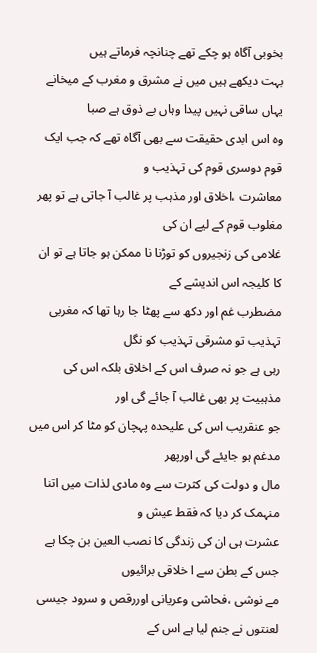بخوبی آگاہ ہو چکے تھے چنانچہ فرماتے ہیں
بہت دیکھے ہیں میں نے مشرق و مغرب کے میخانے
یہاں ساقی نہیں پیدا وہاں بے ذوق ہے صبا
وہ اس ابدی حقیقت سے بھی آگاہ تھے کہ جب ایک قوم دوسری قوم کی تہذیب و
معاشرت ،اخلاق اور مذہب پر غالب آ جاتی ہے تو پھر مغلوب قوم کے لیے ان کی
غلامی کی زنجیروں کو توڑنا نا ممکن ہو جاتا ہے تو ان کا کلیجہ اس اندیشے کے
مضطرب غم اور دکھ سے پھٹا جا رہا تھا کہ مغربی تہذیب تو مشرقی تہذیب کو نگل
رہی ہے جو نہ صرف اس کے اخلاق بلکہ اس کی مذہبیت پر بھی غالب آ جائے گی اور
جو عنقریب اس کی علیحدہ پہچان کو مٹا کر اس میں مدغم ہو جایئے گی اورپھر
مال و دولت کی کثرت سے وہ مادی لذات میں اتنا منہمک کر دیا کہ فقط عیش و
عشرت ہی ان کی زندگی کا نصب العین بن چکا ہے جس کے بطن سے ا خلاقی برائیوں
مے نوشی ،فحاشی وعریانی اوررقص و سرود جیسی لعنتوں نے جنم لیا ہے اس کے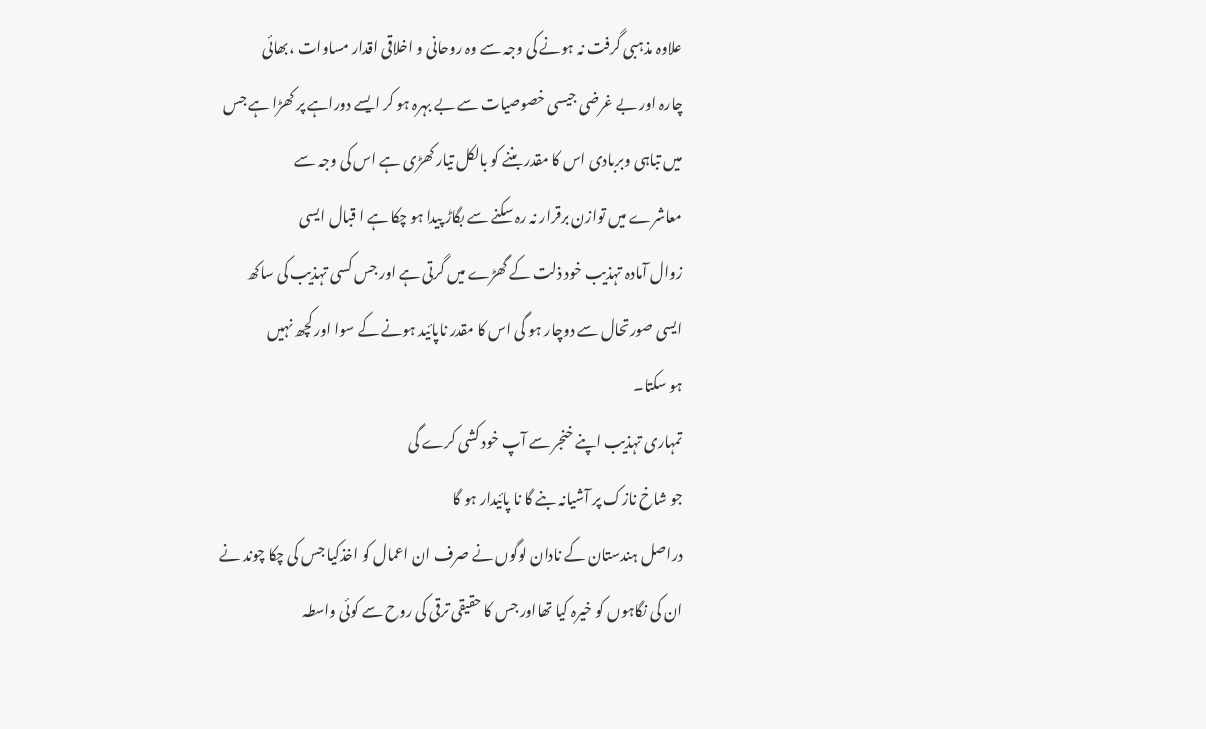علاوہ مذہبی گرفت نہ ہونے کی وجہ سے وہ روحانی و اخلاقی اقدار مساوات ،بھائی
چارہ اور بے غرضی جیسی خصوصیات سے بے بہرہ ہو کر ایسے دوراہے پر کھڑا ہے جس
میں تباہی وبربادی اس کا مقدر بننے کو بالکل تیار کھڑی ہے اس کی وجہ سے
معاشرے میں توازن برقرار نہ رہ سکنے سے بگاڑ پیدا ہو چکا ہے ا قبال ایسی
زوال آمادہ تہذیب خود ذلت کے گھڑے میں گرتی ہے اور جس کسی تہذیب کی ساکھ
ایسی صورتحال سے دوچار ہو گی اس کا مقدر ناپائید ہونے کے سوا اور کچھ نہیں
ہو سکتا۔
تمہاری تہذیب اپنے خنجر سے آپ خود کشی کرے گی
جو شاخ نازک پر آشیانہ بنے گا نا پائیدار ہو گا
دراصل ہندستان کے نادان لوگوں نے صرف ان اعمال کو اخذکیا جس کی چکا چوند نے
ان کی نگاہوں کو خیرہ کیا تھااور جس کا حقیقی ترقی کی روح سے کوئی واسطہ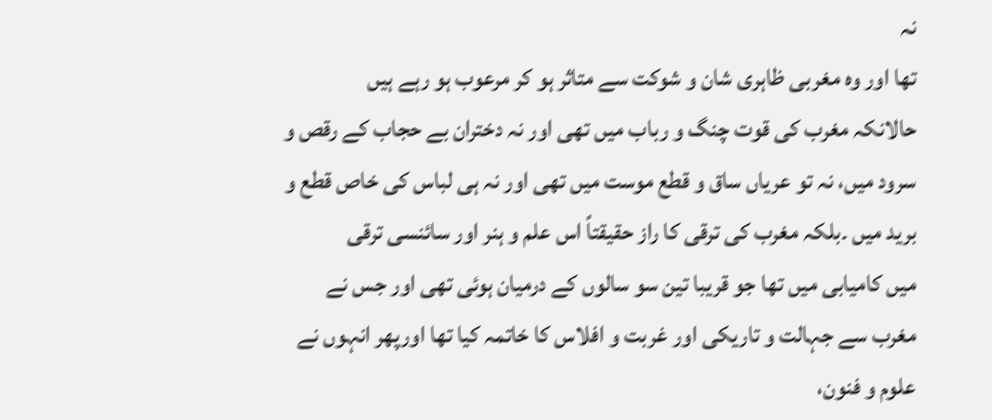نہ
تھا اور وہ مغربی ظاہری شان و شوکت سے متاثر ہو کر مرعوب ہو رہے ہیں
حالانکہ مغرب کی قوت چنگ و رباب میں تھی اور نہ دختران بے حجاب کے رقص و
سرود میں، نہ تو عریاں ساق و قطع موست میں تھی اور نہ ہی لباس کی خاص قطع و
برید میں ۔بلکہ مغرب کی ترقی کا راز حقیقتاً اس علم و ہنر اور سائنسی ترقی
میں کامیابی میں تھا جو قریبا تین سو سالوں کے درمیان ہوئی تھی اور جس نے
مغرب سے جہالت و تاریکی اور غربت و افلاس کا خاتمہ کیا تھا اورپھر انہوں نے
علوم و فنون،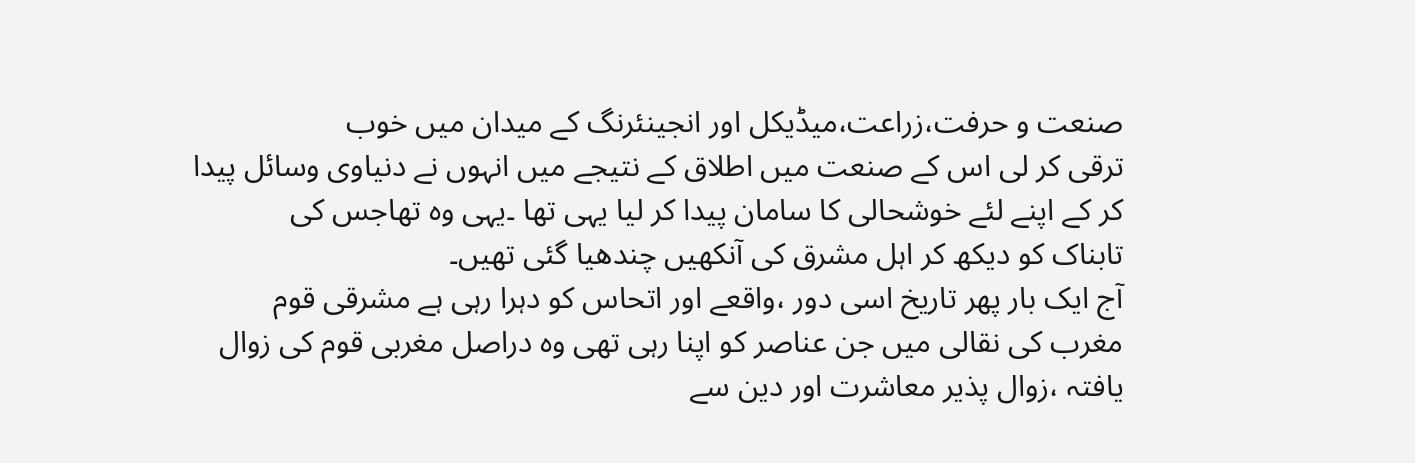صنعت و حرفت،زراعت،میڈیکل اور انجینئرنگ کے میدان میں خوب
ترقی کر لی اس کے صنعت میں اطلاق کے نتیجے میں انہوں نے دنیاوی وسائل پیدا
کر کے اپنے لئے خوشحالی کا سامان پیدا کر لیا یہی تھا ۔یہی وہ تھاجس کی
تابناک کو دیکھ کر اہل مشرق کی آنکھیں چندھیا گئی تھیں۔
آج ایک بار پھر تاریخ اسی دور ،واقعے اور اتحاس کو دہرا رہی ہے مشرقی قوم
مغرب کی نقالی میں جن عناصر کو اپنا رہی تھی وہ دراصل مغربی قوم کی زوال
یافتہ ،زوال پذیر معاشرت اور دین سے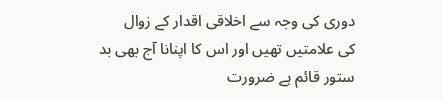دوری کی وجہ سے اخلاقی اقدار کے زوال
کی علامتیں تھیں اور اس کا اپنانا آج بھی بد ستور قائم ہے ضرورت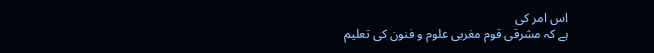اس امر کی
ہے کہ مشرقی قوم مغربی علوم و فنون کی تعلیم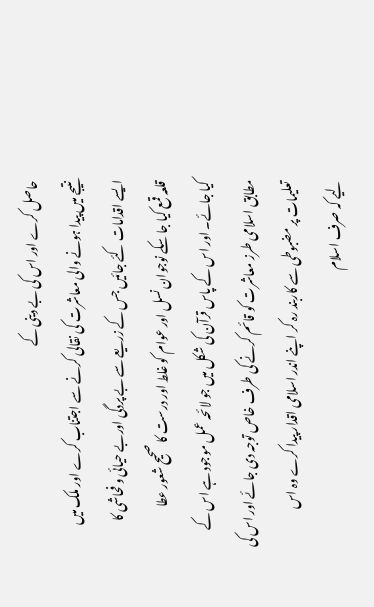حاصل کرے اور اس کی بے دینی کے
نتیجے میں پیدا ہونے والی معاشرت کی نقالی کرنے سے اجتناب کرے اور ملک میں
ایسے اقدامات کئے جائیں جس کے زریعے سے بے پردگی اوربے حیائی و فحاشی کا
قلعہ قمع کیا جا سکے نوجوان نسل اور عوام کو غلط اور درست کا صحیح شعور عطا
کیا جائے۔ اور اس کے پاس قرآن کی شکل میں جو لائحہ عمل موجود ہے اس کے
مطابق اسلامی طرز معاشرت کو قائم کرنے کی طرف خاص توجہ دی جائے اور اس کی
تعلیمات پر مضبوطی سے کاربند رہ کر اپنے اندر اسلامی اقدار پیدا کرے وہ اس
لیے کہ صرف اسلام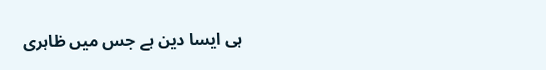ہی ایسا دین ہے جس میں ظاہری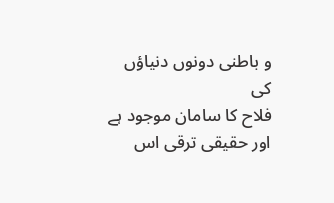و باطنی دونوں دنیاؤں کی
فلاح کا سامان موجود ہے اور حقیقی ترقی اس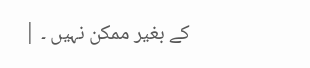کے بغیر ممکن نہیں ۔ |